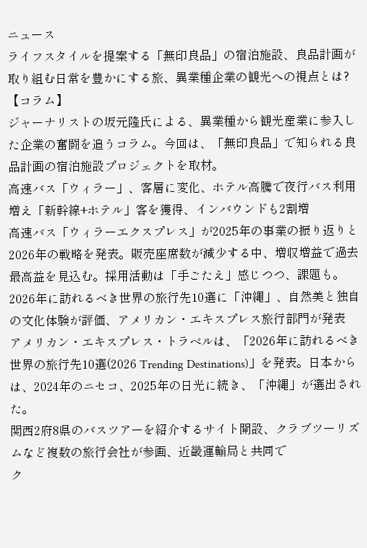ニュース
ライフスタイルを提案する「無印良品」の宿泊施設、良品計画が取り組む日常を豊かにする旅、異業種企業の観光への視点とは?【コラム】
ジャーナリストの坂元隆氏による、異業種から観光産業に参入した企業の奮闘を追うコラム。今回は、「無印良品」で知られる良品計画の宿泊施設プロジェクトを取材。
高速バス「ウィラー」、客層に変化、ホテル高騰で夜行バス利用増え「新幹線+ホテル」客を獲得、インバウンドも2割増
高速バス「ウィラーエクスプレス」が2025年の事業の振り返りと2026年の戦略を発表。販売座席数が減少する中、増収増益で過去最高益を見込む。採用活動は「手ごたえ」感じつつ、課題も。
2026年に訪れるべき世界の旅行先10選に「沖縄」、自然美と独自の文化体験が評価、アメリカン・エキスプレス旅行部門が発表
アメリカン・エキスプレス・トラベルは、「2026年に訪れるべき世界の旅行先10選(2026 Trending Destinations)」を発表。日本からは、2024年のニセコ、2025年の日光に続き、「沖縄」が選出された。
関西2府8県のバスツアーを紹介するサイト開設、クラブツーリズムなど複数の旅行会社が参画、近畿運輸局と共同で
ク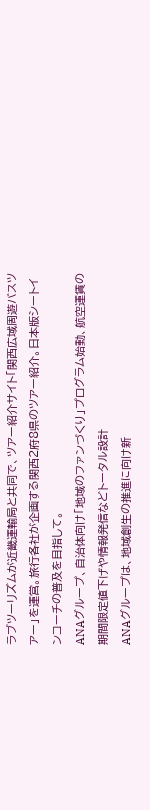ラブツーリズムが近畿運輸局と共同で、ツアー紹介サイト「関西広域周遊バスツアー」を運営。旅行各社が企画する関西2府8県のツアー紹介。日本版シートインコーチの普及を目指して。
ANAグループ、自治体向け「地域のファンづくり」プログラム始動、航空運賃の期間限定値下げや情報発信などトータル設計
ANAグループは、地域創生の推進に向け新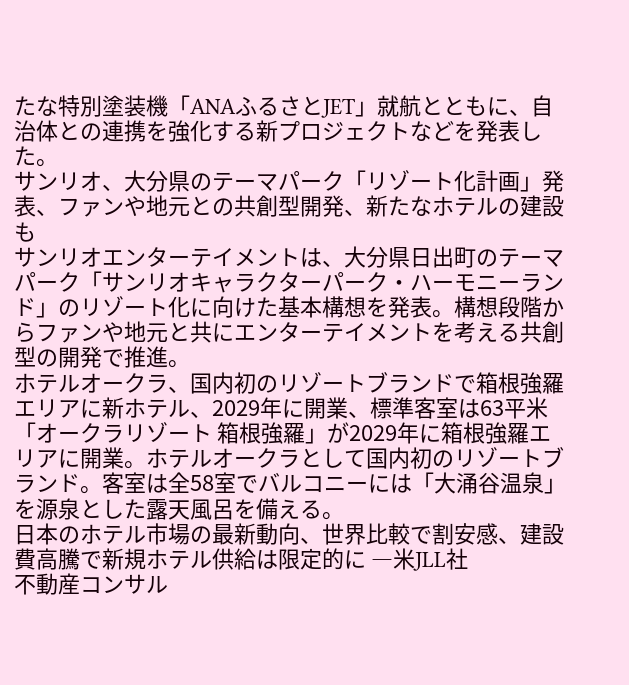たな特別塗装機「ANAふるさとJET」就航とともに、自治体との連携を強化する新プロジェクトなどを発表した。
サンリオ、大分県のテーマパーク「リゾート化計画」発表、ファンや地元との共創型開発、新たなホテルの建設も
サンリオエンターテイメントは、大分県日出町のテーマパーク「サンリオキャラクターパーク・ハーモニーランド」のリゾート化に向けた基本構想を発表。構想段階からファンや地元と共にエンターテイメントを考える共創型の開発で推進。
ホテルオークラ、国内初のリゾートブランドで箱根強羅エリアに新ホテル、2029年に開業、標準客室は63平米
「オークラリゾート 箱根強羅」が2029年に箱根強羅エリアに開業。ホテルオークラとして国内初のリゾートブランド。客室は全58室でバルコニーには「大涌谷温泉」を源泉とした露天風呂を備える。
日本のホテル市場の最新動向、世界比較で割安感、建設費高騰で新規ホテル供給は限定的に ―米JLL社
不動産コンサル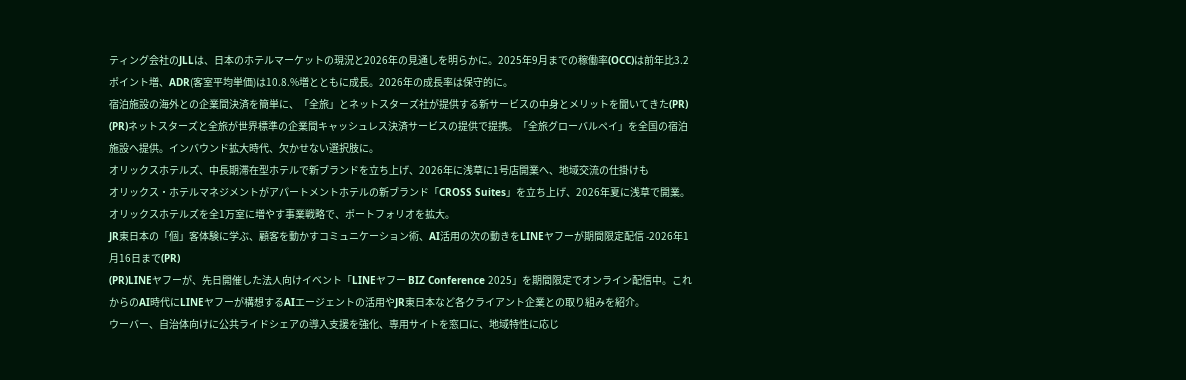ティング会社のJLLは、日本のホテルマーケットの現況と2026年の見通しを明らかに。2025年9月までの稼働率(OCC)は前年比3.2ポイント増、ADR(客室平均単価)は10.8.%増とともに成長。2026年の成長率は保守的に。
宿泊施設の海外との企業間決済を簡単に、「全旅」とネットスターズ社が提供する新サービスの中身とメリットを聞いてきた(PR)
(PR)ネットスターズと全旅が世界標準の企業間キャッシュレス決済サービスの提供で提携。「全旅グローバルペイ」を全国の宿泊施設へ提供。インバウンド拡大時代、欠かせない選択肢に。
オリックスホテルズ、中長期滞在型ホテルで新ブランドを立ち上げ、2026年に浅草に1号店開業へ、地域交流の仕掛けも
オリックス・ホテルマネジメントがアパートメントホテルの新ブランド「CROSS Suites」を立ち上げ、2026年夏に浅草で開業。オリックスホテルズを全1万室に増やす事業戦略で、ポートフォリオを拡大。
JR東日本の「個」客体験に学ぶ、顧客を動かすコミュニケーション術、AI活用の次の動きをLINEヤフーが期間限定配信 -2026年1月16日まで(PR)
(PR)LINEヤフーが、先日開催した法人向けイベント「LINEヤフー BIZ Conference 2025」を期間限定でオンライン配信中。これからのAI時代にLINEヤフーが構想するAIエージェントの活用やJR東日本など各クライアント企業との取り組みを紹介。
ウーバー、自治体向けに公共ライドシェアの導入支援を強化、専用サイトを窓口に、地域特性に応じ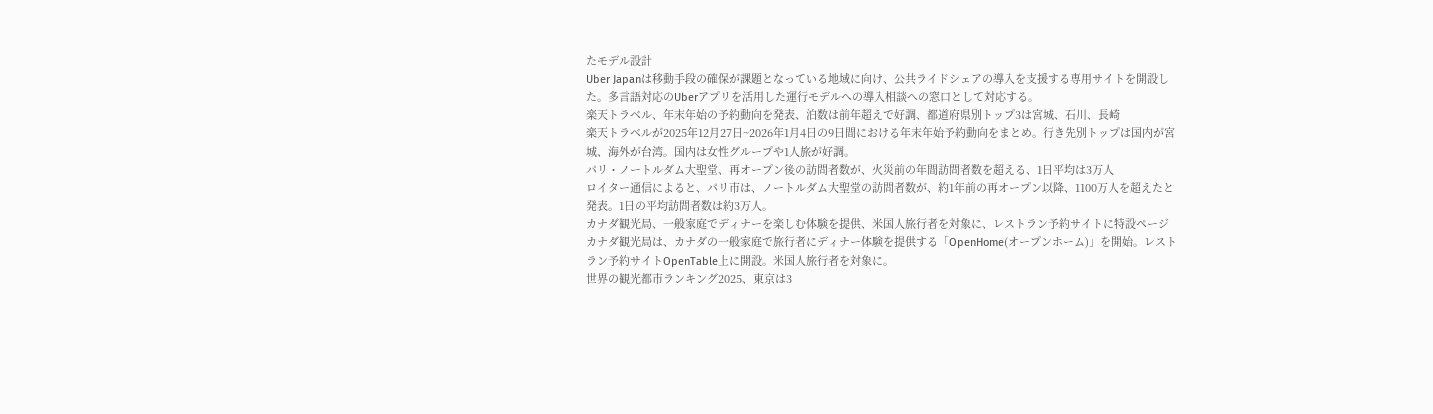たモデル設計
Uber Japanは移動手段の確保が課題となっている地域に向け、公共ライドシェアの導入を支援する専用サイトを開設した。多言語対応のUberアプリを活用した運行モデルへの導入相談への窓口として対応する。
楽天トラベル、年末年始の予約動向を発表、泊数は前年超えで好調、都道府県別トップ3は宮城、石川、長崎
楽天トラベルが2025年12月27日~2026年1月4日の9日間における年末年始予約動向をまとめ。行き先別トップは国内が宮城、海外が台湾。国内は女性グループや1人旅が好調。
パリ・ノートルダム大聖堂、再オープン後の訪問者数が、火災前の年間訪問者数を超える、1日平均は3万人
ロイター通信によると、パリ市は、ノートルダム大聖堂の訪問者数が、約1年前の再オープン以降、1100万人を超えたと発表。1日の平均訪問者数は約3万人。
カナダ観光局、一般家庭でディナーを楽しむ体験を提供、米国人旅行者を対象に、レストラン予約サイトに特設ページ
カナダ観光局は、カナダの一般家庭で旅行者にディナー体験を提供する「OpenHome(オープンホーム)」を開始。レストラン予約サイトOpenTable上に開設。米国人旅行者を対象に。
世界の観光都市ランキング2025、東京は3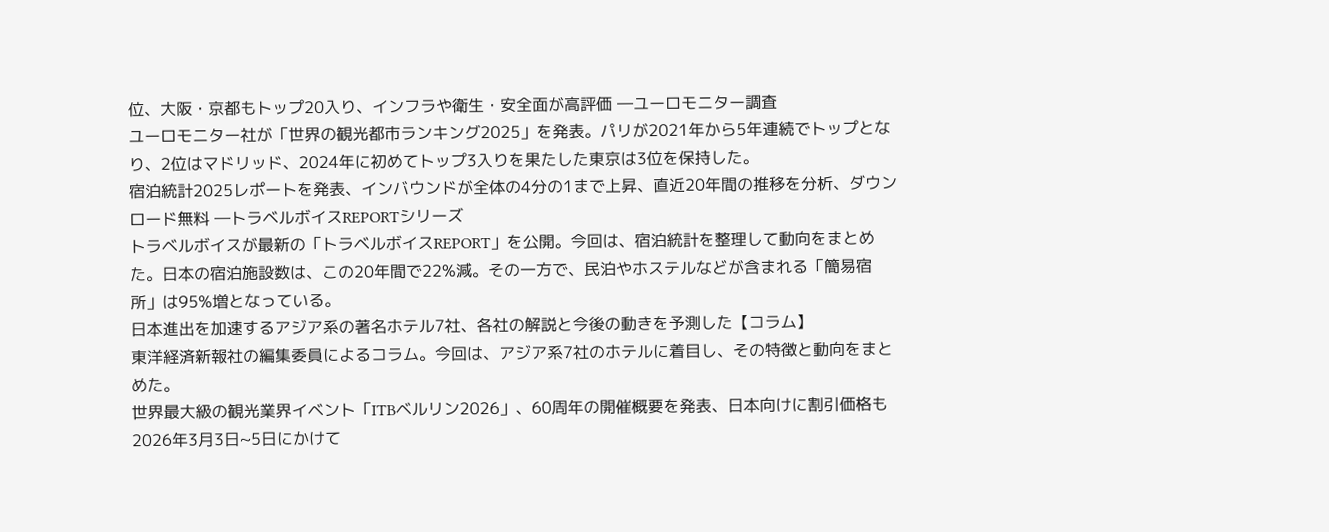位、大阪・京都もトップ20入り、インフラや衛生・安全面が高評価 ―ユーロモニター調査
ユーロモニター社が「世界の観光都市ランキング2025」を発表。パリが2021年から5年連続でトップとなり、2位はマドリッド、2024年に初めてトップ3入りを果たした東京は3位を保持した。
宿泊統計2025レポートを発表、インバウンドが全体の4分の1まで上昇、直近20年間の推移を分析、ダウンロード無料 ―トラベルボイスREPORTシリーズ
トラベルボイスが最新の「トラベルボイスREPORT」を公開。今回は、宿泊統計を整理して動向をまとめた。日本の宿泊施設数は、この20年間で22%減。その一方で、民泊やホステルなどが含まれる「簡易宿所」は95%増となっている。
日本進出を加速するアジア系の著名ホテル7社、各社の解説と今後の動きを予測した【コラム】
東洋経済新報社の編集委員によるコラム。今回は、アジア系7社のホテルに着目し、その特徴と動向をまとめた。
世界最大級の観光業界イベント「ITBベルリン2026」、60周年の開催概要を発表、日本向けに割引価格も
2026年3月3日~5日にかけて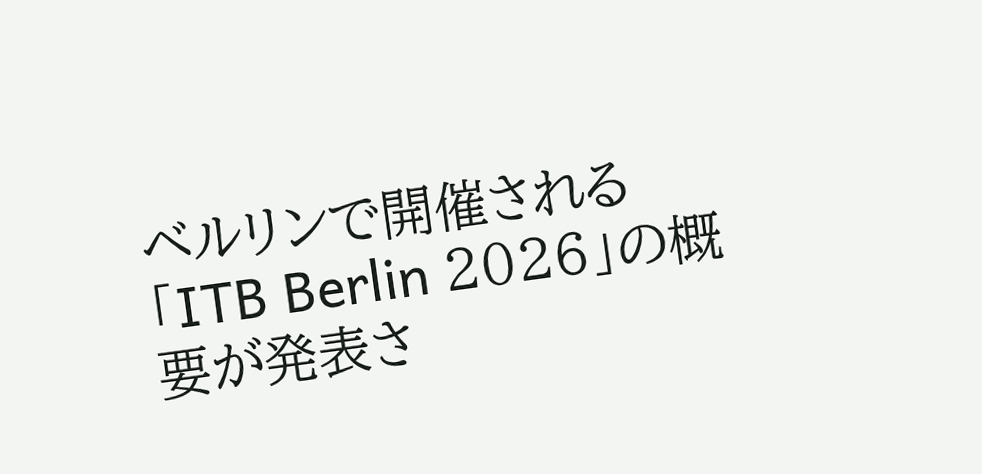ベルリンで開催される「ITB Berlin 2026」の概要が発表さ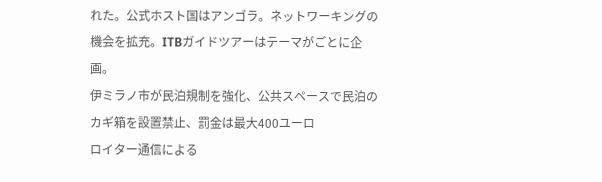れた。公式ホスト国はアンゴラ。ネットワーキングの機会を拡充。ITBガイドツアーはテーマがごとに企画。
伊ミラノ市が民泊規制を強化、公共スペースで民泊のカギ箱を設置禁止、罰金は最大400ユーロ
ロイター通信による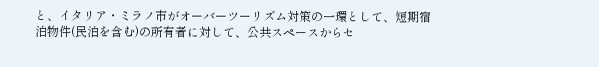と、イタリア・ミラノ市がオーバーツーリズム対策の一環として、短期宿泊物件(民泊を含む)の所有者に対して、公共スペースからセ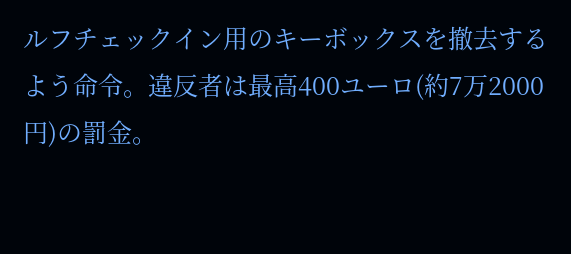ルフチェックイン用のキーボックスを撤去するよう命令。違反者は最高400ユーロ(約7万2000円)の罰金。